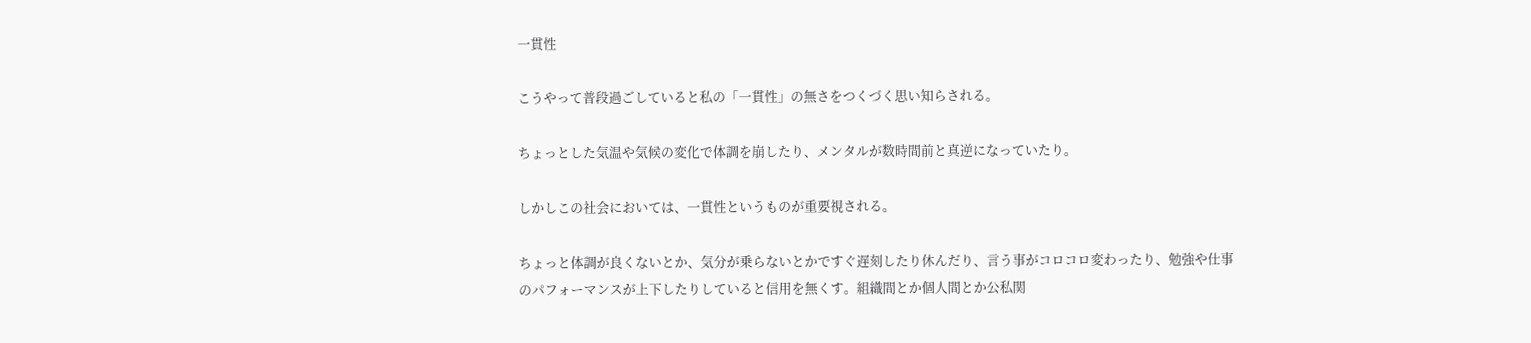一貫性

こうやって普段過ごしていると私の「一貫性」の無さをつくづく思い知らされる。

ちょっとした気温や気候の変化で体調を崩したり、メンタルが数時間前と真逆になっていたり。

しかしこの社会においては、一貫性というものが重要視される。

ちょっと体調が良くないとか、気分が乗らないとかですぐ遅刻したり休んだり、言う事がコロコロ変わったり、勉強や仕事のパフォーマンスが上下したりしていると信用を無くす。組織間とか個人間とか公私関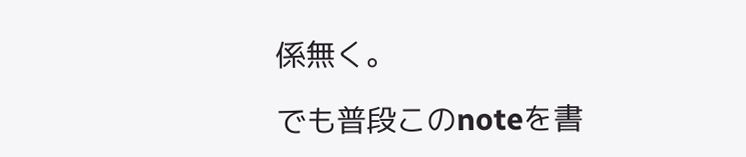係無く。

でも普段このnoteを書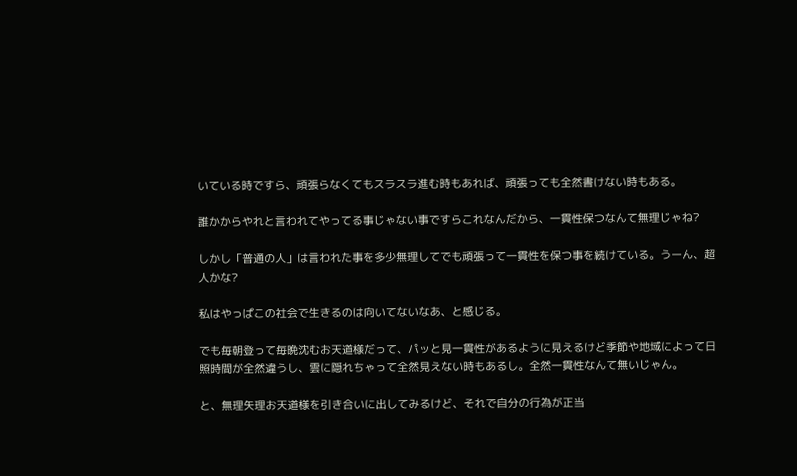いている時ですら、頑張らなくてもスラスラ進む時もあれば、頑張っても全然書けない時もある。

誰かからやれと言われてやってる事じゃない事ですらこれなんだから、一貫性保つなんて無理じゃね?

しかし「普通の人」は言われた事を多少無理してでも頑張って一貫性を保つ事を続けている。うーん、超人かな?

私はやっぱこの社会で生きるのは向いてないなあ、と感じる。

でも毎朝登って毎晩沈むお天道様だって、パッと見一貫性があるように見えるけど季節や地域によって日照時間が全然違うし、雲に隠れちゃって全然見えない時もあるし。全然一貫性なんて無いじゃん。

と、無理矢理お天道様を引き合いに出してみるけど、それで自分の行為が正当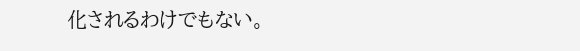化されるわけでもない。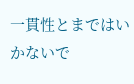一貫性とまではいかないで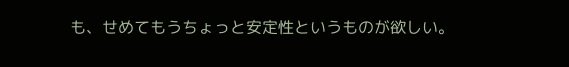も、せめてもうちょっと安定性というものが欲しい。